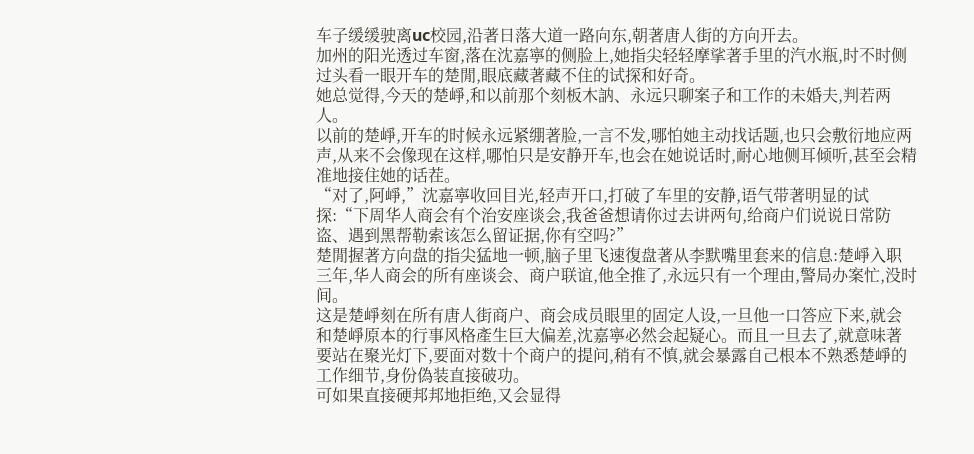车子缓缓驶离uc校园,沿著日落大道一路向东,朝著唐人街的方向开去。
加州的阳光透过车窗,落在沈嘉寧的侧脸上,她指尖轻轻摩挲著手里的汽水瓶,时不时侧过头看一眼开车的楚閒,眼底藏著藏不住的试探和好奇。
她总觉得,今天的楚崢,和以前那个刻板木訥、永远只聊案子和工作的未婚夫,判若两人。
以前的楚崢,开车的时候永远紧绷著脸,一言不发,哪怕她主动找话题,也只会敷衍地应两声,从来不会像现在这样,哪怕只是安静开车,也会在她说话时,耐心地侧耳倾听,甚至会精准地接住她的话茬。
“对了,阿崢,”沈嘉寧收回目光,轻声开口,打破了车里的安静,语气带著明显的试探:“下周华人商会有个治安座谈会,我爸爸想请你过去讲两句,给商户们说说日常防盗、遇到黑帮勒索该怎么留证据,你有空吗?”
楚閒握著方向盘的指尖猛地一顿,脑子里飞速復盘著从李默嘴里套来的信息:楚崢入职三年,华人商会的所有座谈会、商户联谊,他全推了,永远只有一个理由,警局办案忙,没时间。
这是楚崢刻在所有唐人街商户、商会成员眼里的固定人设,一旦他一口答应下来,就会和楚崢原本的行事风格產生巨大偏差,沈嘉寧必然会起疑心。而且一旦去了,就意味著要站在聚光灯下,要面对数十个商户的提问,稍有不慎,就会暴露自己根本不熟悉楚崢的工作细节,身份偽装直接破功。
可如果直接硬邦邦地拒绝,又会显得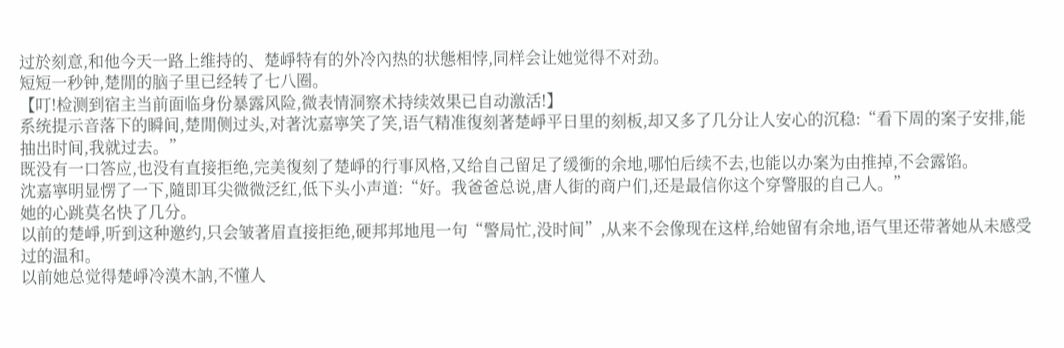过於刻意,和他今天一路上维持的、楚崢特有的外冷內热的状態相悖,同样会让她觉得不对劲。
短短一秒钟,楚閒的脑子里已经转了七八圈。
【叮!检测到宿主当前面临身份暴露风险,微表情洞察术持续效果已自动激活!】
系统提示音落下的瞬间,楚閒侧过头,对著沈嘉寧笑了笑,语气精准復刻著楚崢平日里的刻板,却又多了几分让人安心的沉稳:“看下周的案子安排,能抽出时间,我就过去。”
既没有一口答应,也没有直接拒绝,完美復刻了楚崢的行事风格,又给自己留足了缓衝的余地,哪怕后续不去,也能以办案为由推掉,不会露馅。
沈嘉寧明显愣了一下,隨即耳尖微微泛红,低下头小声道:“好。我爸爸总说,唐人街的商户们,还是最信你这个穿警服的自己人。”
她的心跳莫名快了几分。
以前的楚崢,听到这种邀约,只会皱著眉直接拒绝,硬邦邦地甩一句“警局忙,没时间”,从来不会像现在这样,给她留有余地,语气里还带著她从未感受过的温和。
以前她总觉得楚崢冷漠木訥,不懂人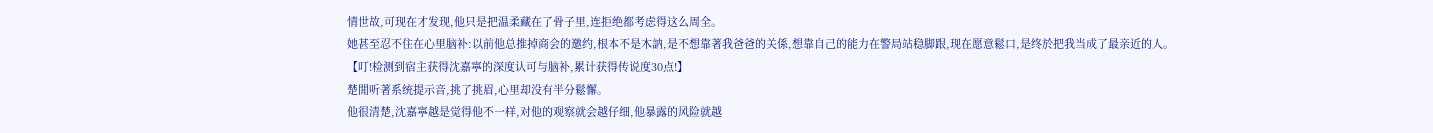情世故,可现在才发现,他只是把温柔藏在了骨子里,连拒绝都考虑得这么周全。
她甚至忍不住在心里脑补:以前他总推掉商会的邀约,根本不是木訥,是不想靠著我爸爸的关係,想靠自己的能力在警局站稳脚跟,现在愿意鬆口,是终於把我当成了最亲近的人。
【叮!检测到宿主获得沈嘉寧的深度认可与脑补,累计获得传说度30点!】
楚閒听著系统提示音,挑了挑眉,心里却没有半分鬆懈。
他很清楚,沈嘉寧越是觉得他不一样,对他的观察就会越仔细,他暴露的风险就越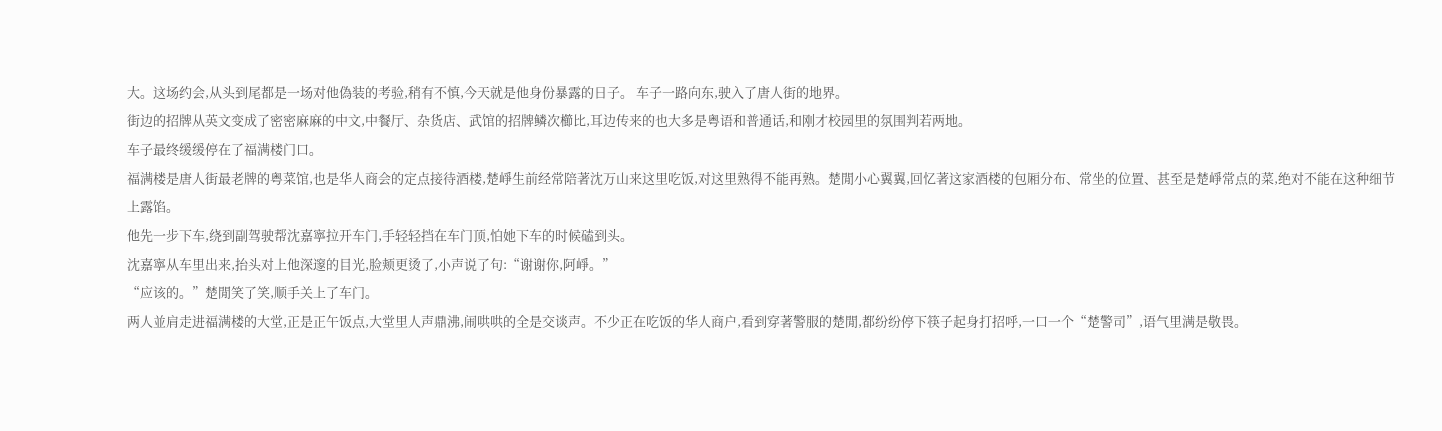大。这场约会,从头到尾都是一场对他偽装的考验,稍有不慎,今天就是他身份暴露的日子。 车子一路向东,驶入了唐人街的地界。
街边的招牌从英文变成了密密麻麻的中文,中餐厅、杂货店、武馆的招牌鳞次櫛比,耳边传来的也大多是粤语和普通话,和刚才校园里的氛围判若两地。
车子最终缓缓停在了福满楼门口。
福满楼是唐人街最老牌的粤菜馆,也是华人商会的定点接待酒楼,楚崢生前经常陪著沈万山来这里吃饭,对这里熟得不能再熟。楚閒小心翼翼,回忆著这家酒楼的包厢分布、常坐的位置、甚至是楚崢常点的菜,绝对不能在这种细节上露馅。
他先一步下车,绕到副驾驶帮沈嘉寧拉开车门,手轻轻挡在车门顶,怕她下车的时候磕到头。
沈嘉寧从车里出来,抬头对上他深邃的目光,脸颊更烫了,小声说了句:“谢谢你,阿崢。”
“应该的。”楚閒笑了笑,顺手关上了车门。
两人並肩走进福满楼的大堂,正是正午饭点,大堂里人声鼎沸,闹哄哄的全是交谈声。不少正在吃饭的华人商户,看到穿著警服的楚閒,都纷纷停下筷子起身打招呼,一口一个“楚警司”,语气里满是敬畏。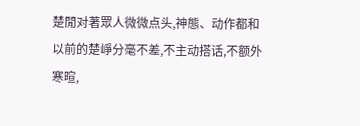楚閒对著眾人微微点头,神態、动作都和以前的楚崢分毫不差,不主动搭话,不额外寒暄,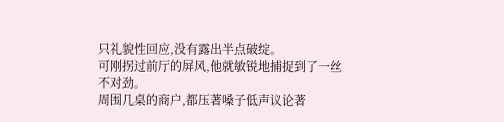只礼貌性回应,没有露出半点破绽。
可刚拐过前厅的屏风,他就敏锐地捕捉到了一丝不对劲。
周围几桌的商户,都压著嗓子低声议论著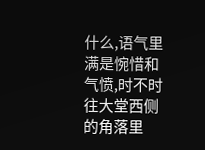什么,语气里满是惋惜和气愤,时不时往大堂西侧的角落里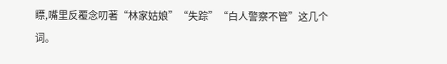瞟,嘴里反覆念叨著“林家姑娘”“失踪”“白人警察不管”这几个词。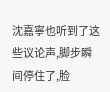沈嘉寧也听到了这些议论声,脚步瞬间停住了,脸